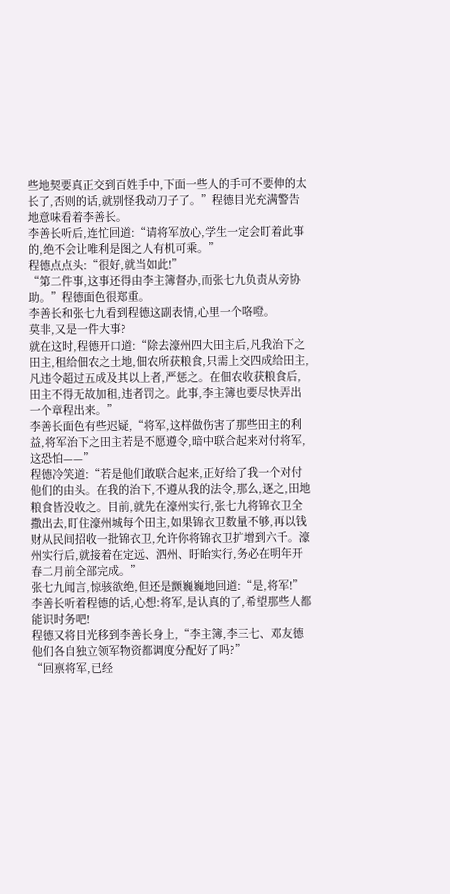些地契要真正交到百姓手中,下面一些人的手可不要伸的太长了,否则的话,就别怪我动刀子了。”程德目光充满警告地意味看着李善长。
李善长听后,连忙回道:“请将军放心,学生一定会盯着此事的,绝不会让唯利是图之人有机可乘。”
程德点点头:“很好,就当如此!”
“第二件事,这事还得由李主簿督办,而张七九负责从旁协助。”程德面色很郑重。
李善长和张七九看到程德这副表情,心里一个咯噔。
莫非,又是一件大事?
就在这时,程德开口道:“除去濠州四大田主后,凡我治下之田主,租给佃农之土地,佃农所获粮食,只需上交四成给田主,凡违令超过五成及其以上者,严惩之。在佃农收获粮食后,田主不得无故加租,违者罚之。此事,李主簿也要尽快弄出一个章程出来。”
李善长面色有些迟疑,“将军,这样做伤害了那些田主的利益,将军治下之田主若是不愿遵令,暗中联合起来对付将军,这恐怕——”
程德冷笑道:“若是他们敢联合起来,正好给了我一个对付他们的由头。在我的治下,不遵从我的法令,那么,逐之,田地粮食皆没收之。目前,就先在濠州实行,张七九将锦衣卫全撒出去,盯住濠州城每个田主,如果锦衣卫数量不够,再以钱财从民间招收一批锦衣卫,允许你将锦衣卫扩增到六千。濠州实行后,就接着在定远、泗州、盱眙实行,务必在明年开春二月前全部完成。”
张七九闻言,惊骇欲绝,但还是颤巍巍地回道:“是,将军!”
李善长听着程德的话,心想:将军,是认真的了,希望那些人都能识时务吧!
程德又将目光移到李善长身上,“李主簿,李三七、邓友德他们各自独立领军物资都调度分配好了吗?”
“回禀将军,已经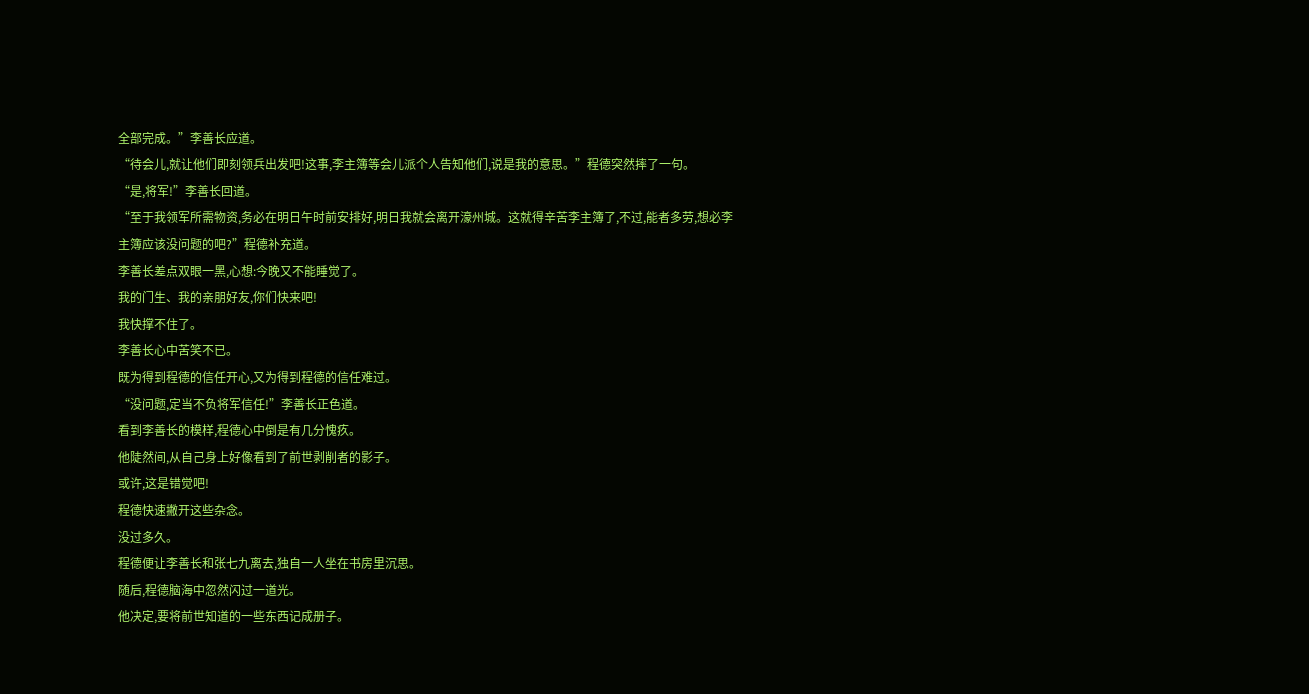全部完成。”李善长应道。
“待会儿,就让他们即刻领兵出发吧!这事,李主簿等会儿派个人告知他们,说是我的意思。”程德突然摔了一句。
“是,将军!”李善长回道。
“至于我领军所需物资,务必在明日午时前安排好,明日我就会离开濠州城。这就得辛苦李主簿了,不过,能者多劳,想必李主簿应该没问题的吧?”程德补充道。
李善长差点双眼一黑,心想:今晚又不能睡觉了。
我的门生、我的亲朋好友,你们快来吧!
我快撑不住了。
李善长心中苦笑不已。
既为得到程德的信任开心,又为得到程德的信任难过。
“没问题,定当不负将军信任!”李善长正色道。
看到李善长的模样,程德心中倒是有几分愧疚。
他陡然间,从自己身上好像看到了前世剥削者的影子。
或许,这是错觉吧!
程德快速撇开这些杂念。
没过多久。
程德便让李善长和张七九离去,独自一人坐在书房里沉思。
随后,程德脑海中忽然闪过一道光。
他决定,要将前世知道的一些东西记成册子。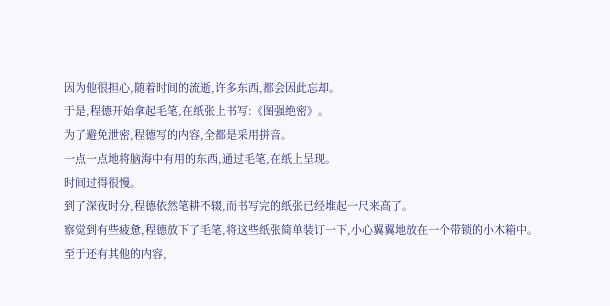因为他很担心,随着时间的流逝,许多东西,都会因此忘却。
于是,程德开始拿起毛笔,在纸张上书写:《图强绝密》。
为了避免泄密,程德写的内容,全都是采用拼音。
一点一点地将脑海中有用的东西,通过毛笔,在纸上呈现。
时间过得很慢。
到了深夜时分,程德依然笔耕不辍,而书写完的纸张已经堆起一尺来高了。
察觉到有些疲惫,程德放下了毛笔,将这些纸张简单装订一下,小心翼翼地放在一个带锁的小木箱中。
至于还有其他的内容,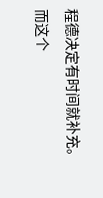程德决定有时间就补充。
而这个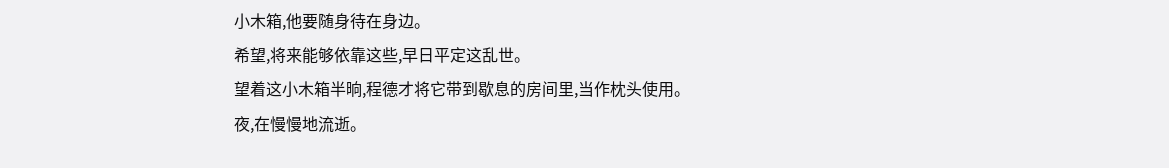小木箱,他要随身待在身边。
希望,将来能够依靠这些,早日平定这乱世。
望着这小木箱半晌,程德才将它带到歇息的房间里,当作枕头使用。
夜,在慢慢地流逝。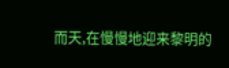而天,在慢慢地迎来黎明的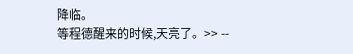降临。
等程德醒来的时候,天亮了。>> --